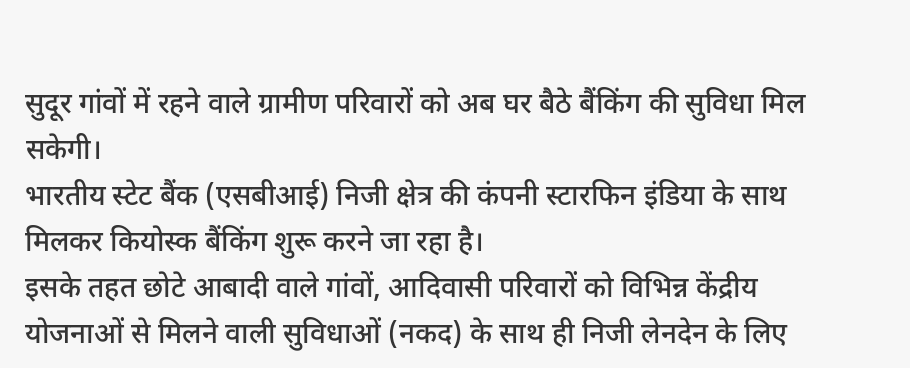सुदूर गांवों में रहने वाले ग्रामीण परिवारों को अब घर बैठे बैंकिंग की सुविधा मिल सकेगी।
भारतीय स्टेट बैंक (एसबीआई) निजी क्षेत्र की कंपनी स्टारफिन इंडिया के साथ मिलकर कियोस्क बैंकिंग शुरू करने जा रहा है।
इसके तहत छोटे आबादी वाले गांवों, आदिवासी परिवारों को विभिन्न केंद्रीय योजनाओं से मिलने वाली सुविधाओं (नकद) के साथ ही निजी लेनदेन के लिए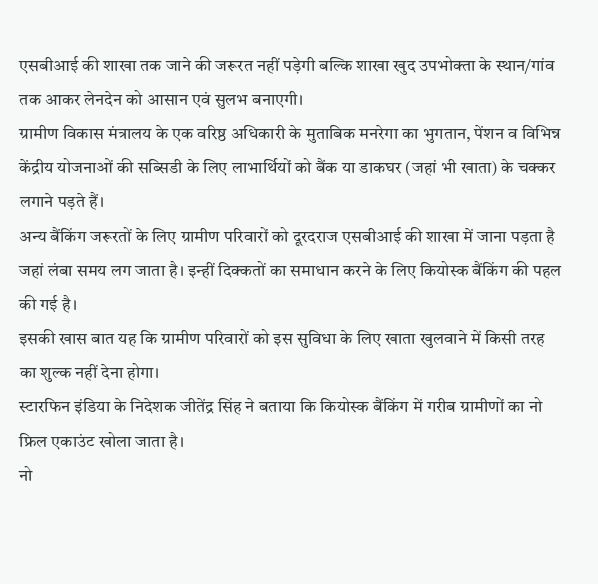एसबीआई की शाखा तक जाने की जरूरत नहीं पड़ेगी बल्कि शाखा खुद उपभोक्ता के स्थान/गांव तक आकर लेनदेन को आसान एवं सुलभ बनाएगी।
ग्रामीण विकास मंत्रालय के एक वरिष्ठ अधिकारी के मुताबिक मनरेगा का भुगतान, पेंशन व विभिन्न केंद्रीय योजनाओं की सब्सिडी के लिए लाभार्थियों को बैंक या डाकघर (जहां भी खाता) के चक्कर लगाने पड़ते हैं।
अन्य बैंकिंग जरूरतों के लिए ग्रामीण परिवारों को दूरदराज एसबीआई की शाखा में जाना पड़ता है जहां लंबा समय लग जाता है। इन्हीं दिक्कतों का समाधान करने के लिए कियोस्क बैंकिंग की पहल की गई है।
इसकी खास बात यह कि ग्रामीण परिवारों को इस सुविधा के लिए खाता खुलवाने में किसी तरह का शुल्क नहीं देना होगा।
स्टारफिन इंडिया के निदेशक जीतेंद्र सिंह ने बताया कि कियोस्क बैंकिंग में गरीब ग्रामीणों का नो फ्रिल एकाउंट खोला जाता है।
नो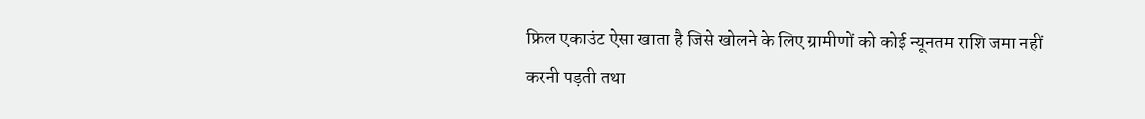फ्रिल एकाउंट ऐसा खाता है जिसे खोलने के लिए ग्रामीणों को कोई न्यूनतम राशि जमा नहीं करनी पड़ती तथा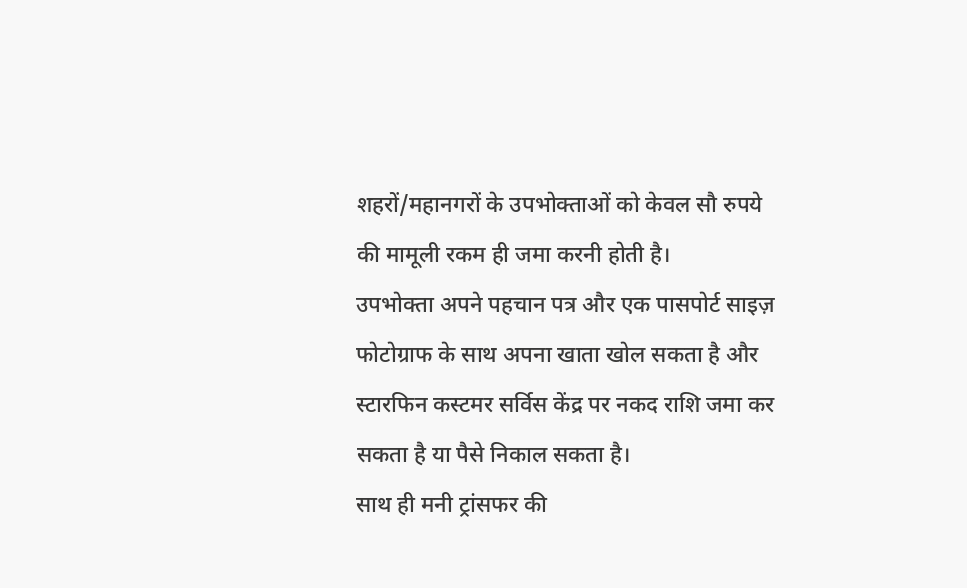शहरों/महानगरों के उपभोक्ताओं को केवल सौ रुपये की मामूली रकम ही जमा करनी होती है।
उपभोक्ता अपने पहचान पत्र और एक पासपोर्ट साइज़ फोटोग्राफ के साथ अपना खाता खोल सकता है और स्टारफिन कस्टमर सर्विस केंद्र पर नकद राशि जमा कर सकता है या पैसे निकाल सकता है।
साथ ही मनी ट्रांसफर की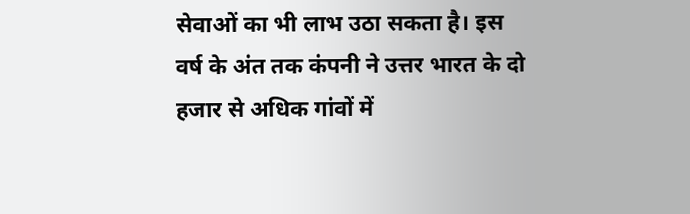सेवाओं का भी लाभ उठा सकता है। इस वर्ष के अंत तक कंपनी ने उत्तर भारत के दो हजार से अधिक गांवों में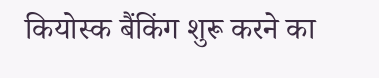कियोस्क बैंकिंग शुरू करने का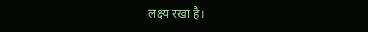लक्ष्य रखा है।